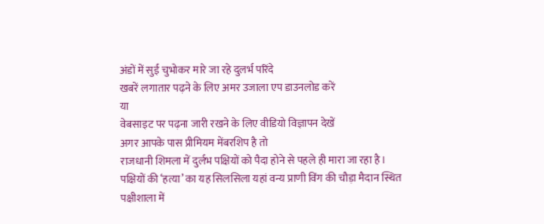अंडों में सुई चुभोकर मारे जा रहे दुलर्भ परिंदे
खबरें लगातार पढ़ने के लिए अमर उजाला एप डाउनलोड करें
या
वेबसाइट पर पढ़ना जारी रखने के लिए वीडियो विज्ञापन देखें
अगर आपके पास प्रीमियम मेंबरशिप है तो
राजधानी शिमला में दुर्लभ पक्षियों को पैदा होने से पहले ही मारा जा रहा है। पक्षियों की ‘हत्या’ का यह सिलसिला यहां वन्य प्राणी विंग की चौड़ा मैदान स्थित पक्षीशाला में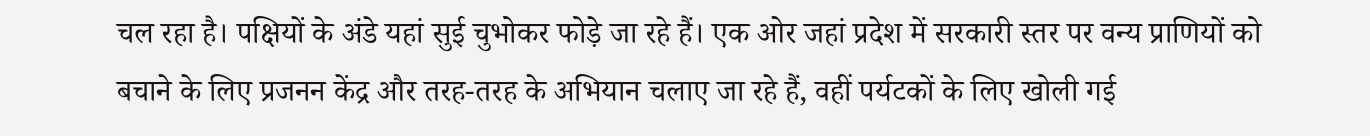चल रहा है। पक्षियों के अंडे यहां सुई चुभोकर फोड़े जा रहे हैं। एक ओर जहां प्रदेश में सरकारी स्तर पर वन्य प्राणियों को बचाने के लिए प्रजनन केंद्र और तरह-तरह के अभियान चलाए जा रहे हैं, वहीं पर्यटकों के लिए खोली गई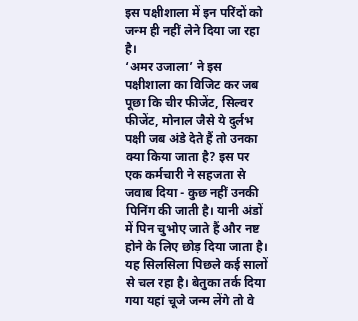इस पक्षीशाला में इन परिंदों को जन्म ही नहीं लेने दिया जा रहा है।
‘अमर उजाला’ ने इस पक्षीशाला का विजिट कर जब पूछा कि चीर फीजेंट, सिल्वर फीजेंट, मोनाल जैसे ये दुर्लभ पक्षी जब अंडे देते हैं तो उनका क्या किया जाता है? इस पर एक कर्मचारी ने सहजता से जवाब दिया - कुछ नहीं उनकी पिनिंग की जाती है। यानी अंडों में पिन चुभोए जाते हैं और नष्ट होने के लिए छोड़ दिया जाता है। यह सिलसिला पिछले कई सालों से चल रहा है। बेतुका तर्क दिया गया यहां चूजे जन्म लेंगे तो वे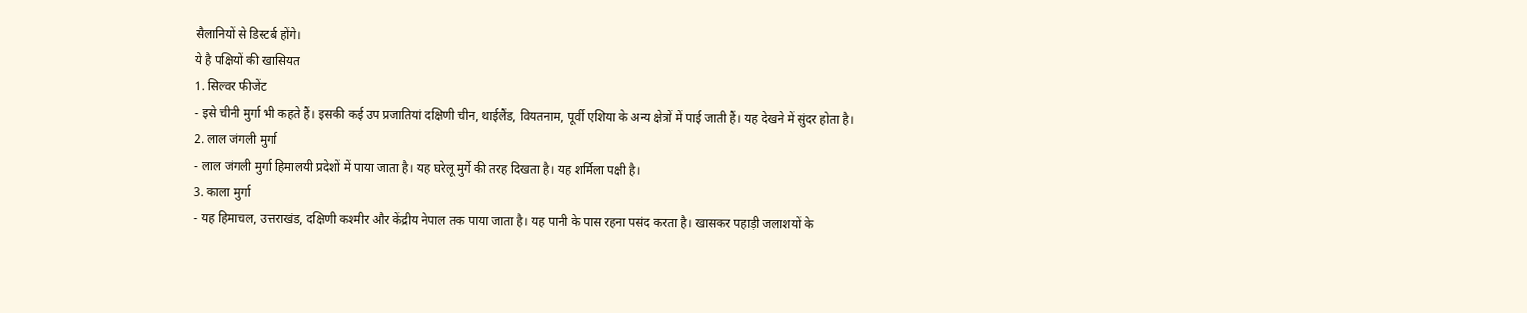सैलानियों से डिस्टर्ब होंगे।
ये है पक्षियों की खासियत
1. सिल्वर फीजेंट
- इसे चीनी मुर्गा भी कहते हैं। इसकी कई उप प्रजातियां दक्षिणी चीन, थाईलैंड, वियतनाम, पूर्वी एशिया के अन्य क्षेत्रों में पाई जाती हैं। यह देखने में सुंदर होता है।
2. लाल जंगली मुर्गा
- लाल जंगली मुर्गा हिमालयी प्रदेशों में पाया जाता है। यह घरेलू मुर्गे की तरह दिखता है। यह शर्मिला पक्षी है।
3. काला मुर्गा
- यह हिमाचल, उत्तराखंड, दक्षिणी कश्मीर और केंद्रीय नेपाल तक पाया जाता है। यह पानी के पास रहना पसंद करता है। खासकर पहाड़ी जलाशयों के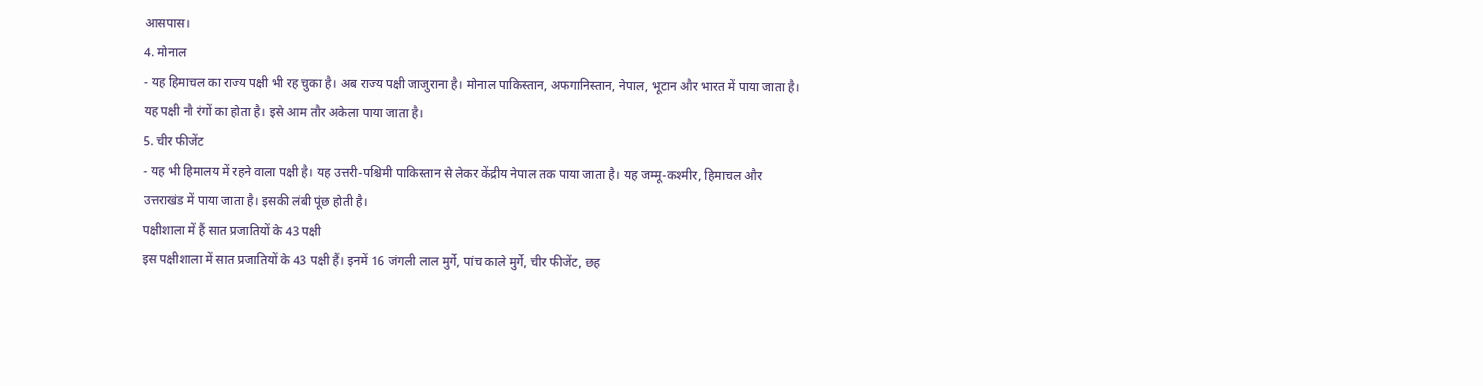आसपास।
4. मोनाल
- यह हिमाचल का राज्य पक्षी भी रह चुका है। अब राज्य पक्षी जाजुराना है। मोनाल पाकिस्तान, अफगानिस्तान, नेपाल, भूटान और भारत में पाया जाता है। यह पक्षी नौ रंगों का होता है। इसे आम तौर अकेला पाया जाता है।
5. चीर फीजेंट
- यह भी हिमालय में रहने वाला पक्षी है। यह उत्तरी-पश्चिमी पाकिस्तान से लेकर केंद्रीय नेपाल तक पाया जाता है। यह जम्मू-कश्मीर, हिमाचल और उत्तराखंड में पाया जाता है। इसकी लंबी पूंछ होती है।
पक्षीशाला में हैं सात प्रजातियों के 43 पक्षी
इस पक्षीशाला में सात प्रजातियों के 43 पक्षी हैं। इनमें 16 जंगली लाल मुर्गे, पांच काले मुर्गे, चीर फीजेंट, छह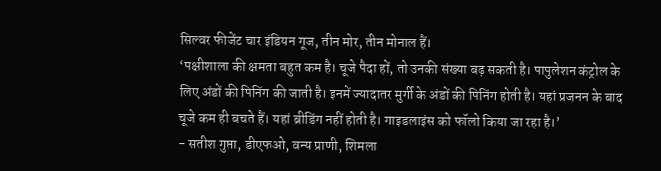सिल्वर फीजेंट चार इंडियन गूज, तीन मोर, तीन मोनाल हैं।
‘पक्षीशाला की क्षमता बहुत कम है। चूजे पैदा हों, तो उनकी संख्या बढ़ सकती है। पापुलेशन कंट्रोल के लिए अंडों की पिनिंग की जाती है। इनमें ज्यादातर मुर्गी के अंडों की पिनिंग होती है। यहां प्रजनन के बाद चूजे कम ही बचते हैं। यहां ब्रीडिंग नहीं होती है। गाइडलाइंस को फॉलो किया जा रहा है।’
- सतीश गुप्ता, डीएफओ, वन्य प्राणी, शिमला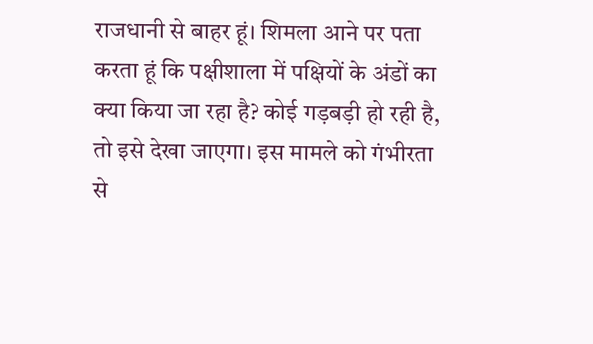राजधानी से बाहर हूं। शिमला आने पर पता करता हूं कि पक्षीशाला में पक्षियों के अंडों का क्या किया जा रहा है? कोई गड़बड़ी हो रही है, तो इसे देखा जाएगा। इस मामले को गंभीरता से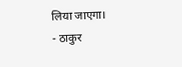लिया जाएगा।
- ठाकुर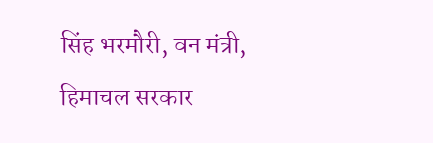सिंह भरमौरी, वन मंत्री, हिमाचल सरकार